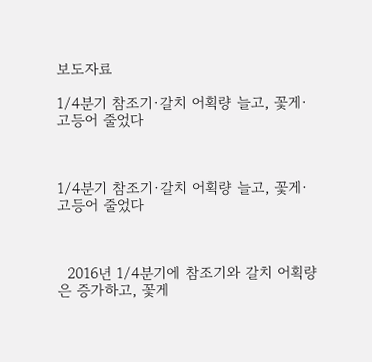보도자료

1/4분기 참조기·갈치 어획량 늘고, 꽃게·고등어 줄었다



1/4분기 참조기·갈치 어획량 늘고, 꽃게·고등어 줄었다



  2016년 1/4분기에 참조기와 갈치 어획량은 증가하고, 꽃게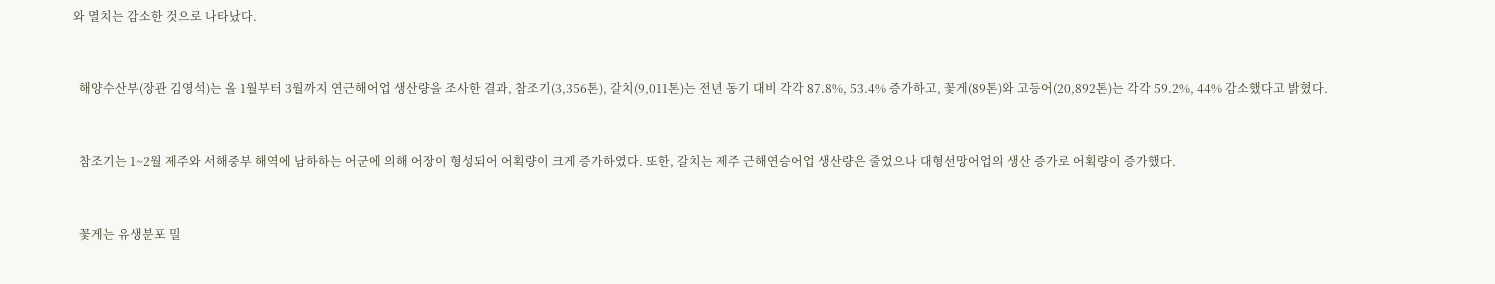와 멸치는 감소한 것으로 나타났다.



  해양수산부(장관 김영석)는 올 1월부터 3월까지 연근해어업 생산량을 조사한 결과, 참조기(3,356톤), 갈치(9,011톤)는 전년 동기 대비 각각 87.8%, 53.4% 증가하고, 꽃게(89톤)와 고등어(20,892톤)는 각각 59.2%, 44% 감소했다고 밝혔다.



  참조기는 1~2월 제주와 서해중부 해역에 남하하는 어군에 의해 어장이 형성되어 어획량이 크게 증가하였다. 또한, 갈치는 제주 근해연승어업 생산량은 줄었으나 대형선망어업의 생산 증가로 어획량이 증가했다.



  꽃게는 유생분포 밀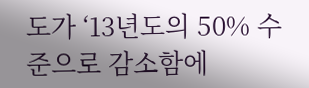도가 ‘13년도의 50% 수준으로 감소함에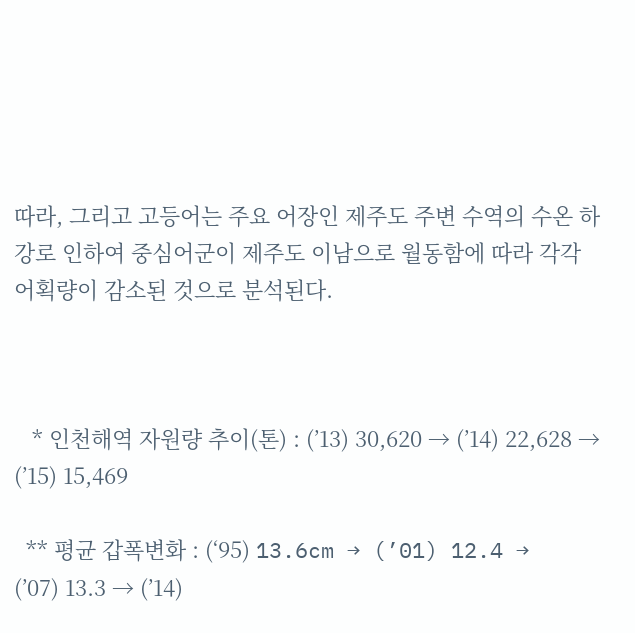따라, 그리고 고등어는 주요 어장인 제주도 주변 수역의 수온 하강로 인하여 중심어군이 제주도 이남으로 월동함에 따라 각각 어획량이 감소된 것으로 분석된다.



   * 인천해역 자원량 추이(톤) : (’13) 30,620 → (’14) 22,628 → (’15) 15,469

  ** 평균 갑폭변화 : (‘95) 13.6cm → (’01) 12.4 → (’07) 13.3 → (’14)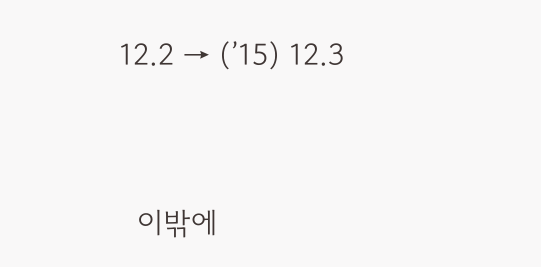12.2 → (’15) 12.3



  이밖에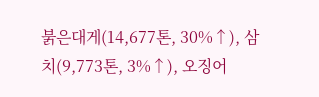붉은대게(14,677톤, 30%↑), 삼치(9,773톤, 3%↑), 오징어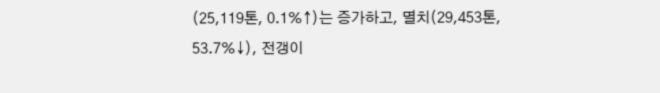(25,119톤, 0.1%↑)는 증가하고, 멸치(29,453톤, 53.7%↓), 전갱이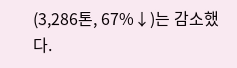(3,286톤, 67%↓)는 감소했다.